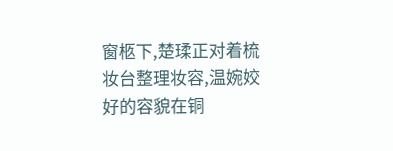窗柩下,楚瑈正对着梳妆台整理妆容,温婉姣好的容貌在铜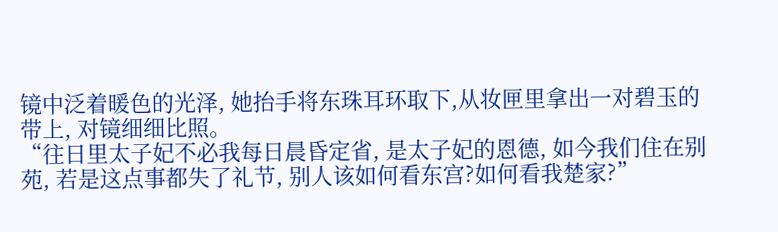镜中泛着暖色的光泽, 她抬手将东珠耳环取下,从妆匣里拿出一对碧玉的带上, 对镜细细比照。
“往日里太子妃不必我每日晨昏定省, 是太子妃的恩德, 如今我们住在别苑, 若是这点事都失了礼节, 别人该如何看东宫?如何看我楚家?”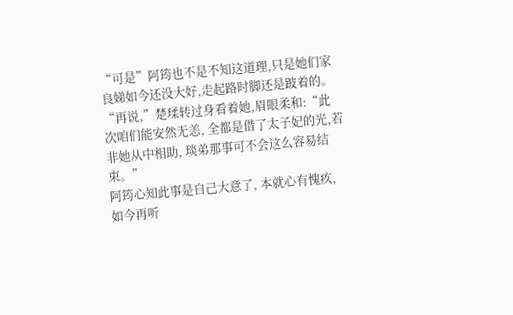“可是”阿筠也不是不知这道理,只是她们家良娣如今还没大好,走起路时脚还是跛着的。
“再说,”楚瑈转过身看着她,眉眼柔和:“此次咱们能安然无恙, 全都是借了太子妃的光,若非她从中相助, 琰弟那事可不会这么容易结束。”
阿筠心知此事是自己大意了, 本就心有愧疚, 如今再听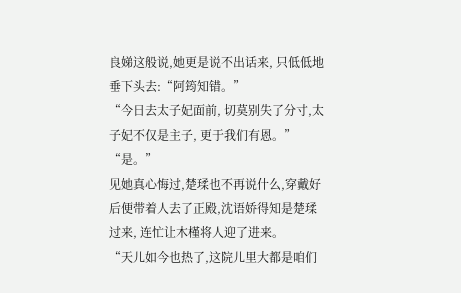良娣这般说,她更是说不出话来, 只低低地垂下头去:“阿筠知错。”
“今日去太子妃面前, 切莫别失了分寸,太子妃不仅是主子, 更于我们有恩。”
“是。”
见她真心悔过,楚瑈也不再说什么,穿戴好后便带着人去了正殿,沈语娇得知是楚瑈过来, 连忙让木槿将人迎了进来。
“天儿如今也热了,这院儿里大都是咱们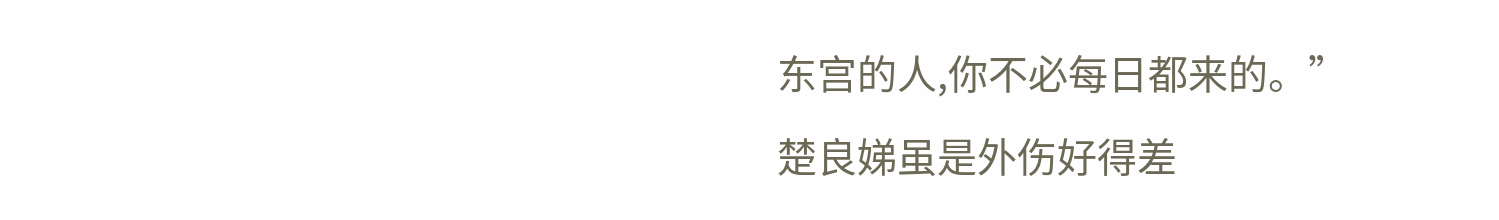东宫的人,你不必每日都来的。”
楚良娣虽是外伤好得差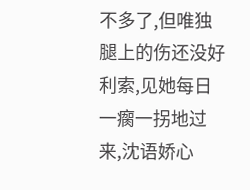不多了,但唯独腿上的伤还没好利索,见她每日一瘸一拐地过来,沈语娇心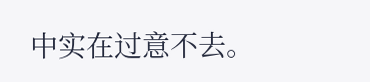中实在过意不去。